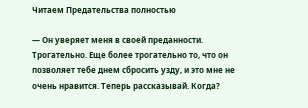Читаем Предательства полностью

— Он уверяет меня в своей преданности. Трогательно. Еще более трогательно то, что он позволяет тебе днем сбросить узду, и это мне не очень нравится. Теперь рассказывай. Когда?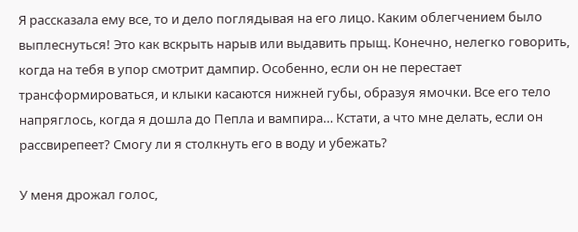Я рассказала ему все, то и дело поглядывая на его лицо. Каким облегчением было выплеснуться! Это как вскрыть нарыв или выдавить прыщ. Конечно, нелегко говорить, когда на тебя в упор смотрит дампир. Особенно, если он не перестает трансформироваться, и клыки касаются нижней губы, образуя ямочки. Все его тело напряглось, когда я дошла до Пепла и вампира… Кстати, а что мне делать, если он рассвирепеет? Смогу ли я столкнуть его в воду и убежать?

У меня дрожал голос,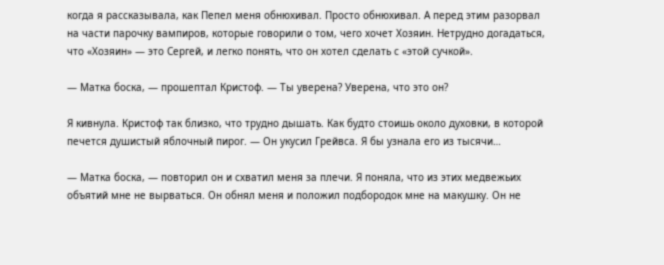когда я рассказывала, как Пепел меня обнюхивал. Просто обнюхивал. А перед этим разорвал на части парочку вампиров, которые говорили о том, чего хочет Хозяин. Нетрудно догадаться, что «Хозяин» — это Сергей, и легко понять, что он хотел сделать с «этой сучкой».

— Матка боска, — прошептал Кристоф. — Ты уверена? Уверена, что это он?

Я кивнула. Кристоф так близко, что трудно дышать. Как будто стоишь около духовки, в которой печется душистый яблочный пирог. — Он укусил Грейвса. Я бы узнала его из тысячи…

— Матка боска, — повторил он и схватил меня за плечи. Я поняла, что из этих медвежьих объятий мне не вырваться. Он обнял меня и положил подбородок мне на макушку. Он не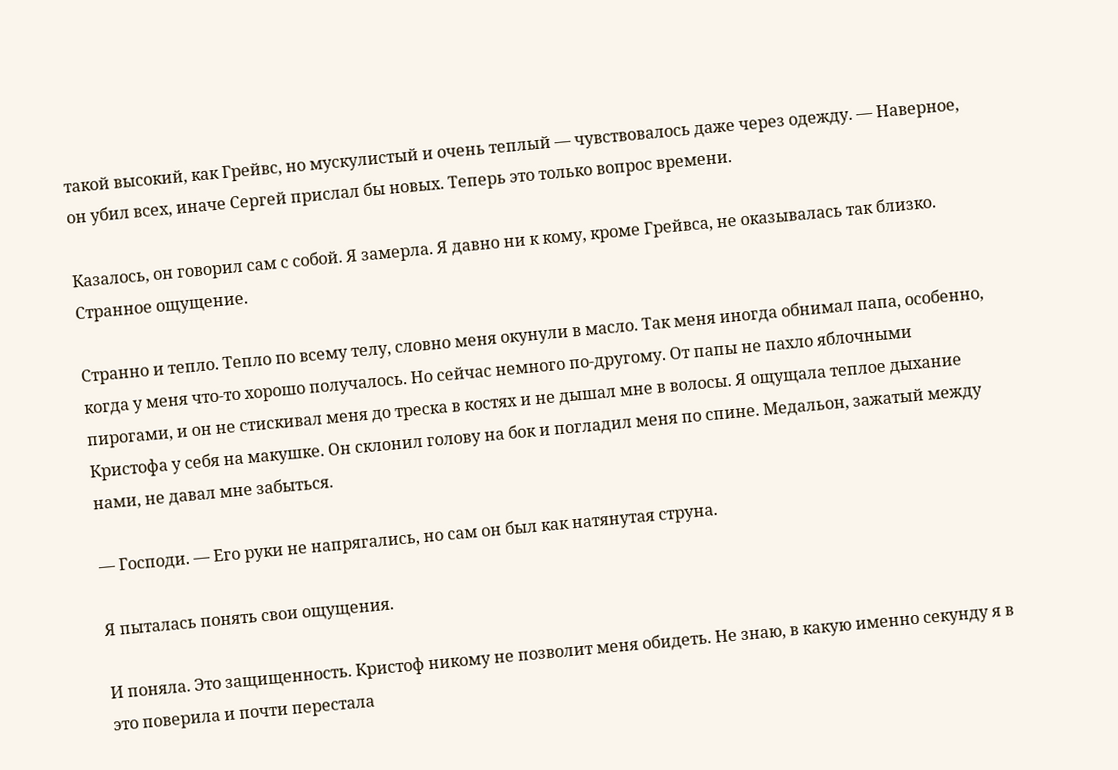такой высокий, как Грейвс, но мускулистый и очень теплый — чувствовалось даже через одежду. — Наверное, он убил всех, иначе Сергей прислал бы новых. Теперь это только вопрос времени.

Казалось, он говорил сам с собой. Я замерла. Я давно ни к кому, кроме Грейвса, не оказывалась так близко. Странное ощущение.

Странно и тепло. Тепло по всему телу, словно меня окунули в масло. Так меня иногда обнимал папа, особенно, когда у меня что-то хорошо получалось. Но сейчас немного по-другому. От папы не пахло яблочными пирогами, и он не стискивал меня до треска в костях и не дышал мне в волосы. Я ощущала теплое дыхание Кристофа у себя на макушке. Он склонил голову на бок и погладил меня по спине. Медальон, зажатый между нами, не давал мне забыться.

— Господи. — Его руки не напрягались, но сам он был как натянутая струна.

Я пыталась понять свои ощущения.

И поняла. Это защищенность. Кристоф никому не позволит меня обидеть. Не знаю, в какую именно секунду я в это поверила и почти перестала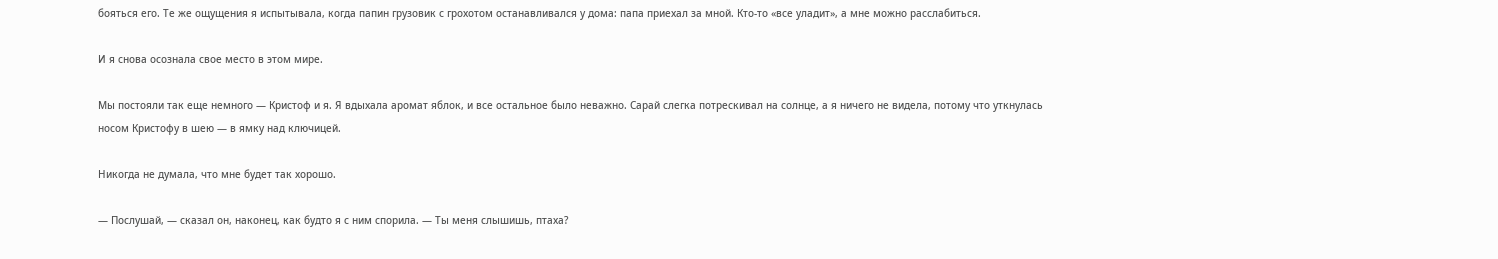бояться его. Те же ощущения я испытывала, когда папин грузовик с грохотом останавливался у дома: папа приехал за мной. Кто-то «все уладит», а мне можно расслабиться.

И я снова осознала свое место в этом мире.

Мы постояли так еще немного — Кристоф и я. Я вдыхала аромат яблок, и все остальное было неважно. Сарай слегка потрескивал на солнце, а я ничего не видела, потому что уткнулась носом Кристофу в шею — в ямку над ключицей.

Никогда не думала, что мне будет так хорошо.

— Послушай, — сказал он, наконец, как будто я с ним спорила. — Ты меня слышишь, птаха?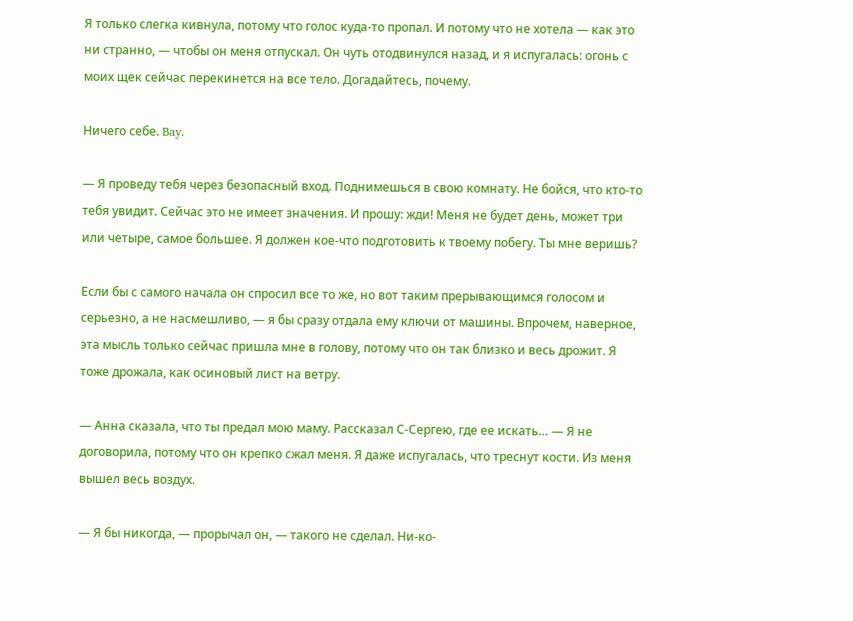Я только слегка кивнула, потому что голос куда-то пропал. И потому что не хотела — как это ни странно, — чтобы он меня отпускал. Он чуть отодвинулся назад, и я испугалась: огонь с моих щек сейчас перекинется на все тело. Догадайтесь, почему.

Ничего себе. Bay.

— Я проведу тебя через безопасный вход. Поднимешься в свою комнату. Не бойся, что кто-то тебя увидит. Сейчас это не имеет значения. И прошу: жди! Меня не будет день, может три или четыре, самое большее. Я должен кое-что подготовить к твоему побегу. Ты мне веришь?

Если бы с самого начала он спросил все то же, но вот таким прерывающимся голосом и серьезно, а не насмешливо, — я бы сразу отдала ему ключи от машины. Впрочем, наверное, эта мысль только сейчас пришла мне в голову, потому что он так близко и весь дрожит. Я тоже дрожала, как осиновый лист на ветру.

— Анна сказала, что ты предал мою маму. Рассказал С-Сергею, где ее искать… — Я не договорила, потому что он крепко сжал меня. Я даже испугалась, что треснут кости. Из меня вышел весь воздух.

— Я бы никогда, — прорычал он, — такого не сделал. Ни-ко-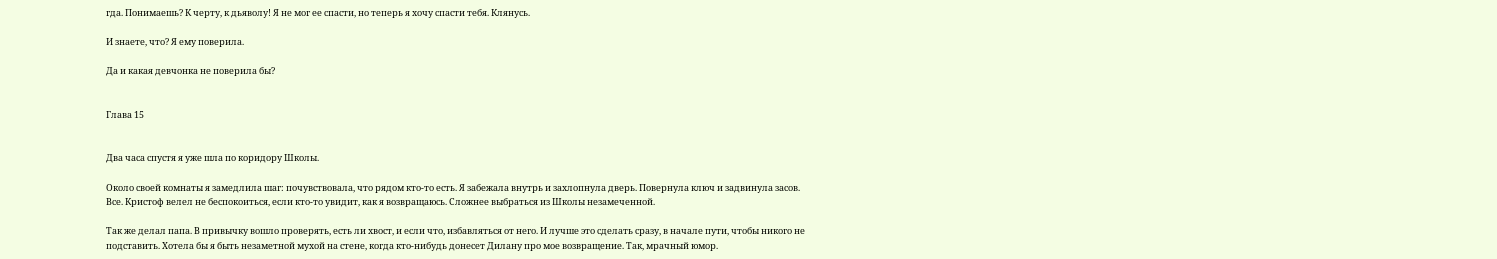гда. Понимаешь? К черту, к дьяволу! Я не мог ее спасти, но теперь я хочу спасти тебя. Клянусь.

И знаете, что? Я ему поверила.

Да и какая девчонка не поверила бы?


Глава 15


Два часа спустя я уже шла по коридору Школы.

Около своей комнаты я замедлила шаг: почувствовала, что рядом кто-то есть. Я забежала внутрь и захлопнула дверь. Повернула ключ и задвинула засов. Все. Кристоф велел не беспокоиться, если кто-то увидит, как я возвращаюсь. Сложнее выбраться из Школы незамеченной.

Так же делал папа. В привычку вошло проверять, есть ли хвост, и если что, избавляться от него. И лучше это сделать сразу, в начале пути, чтобы никого не подставить. Хотела бы я быть незаметной мухой на стене, когда кто-нибудь донесет Дилану про мое возвращение. Так, мрачный юмор.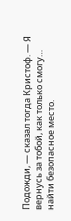Подожди, — сказал тогда Кристоф. — Я вернусь за тобой, как только смогу… найти безопасное место.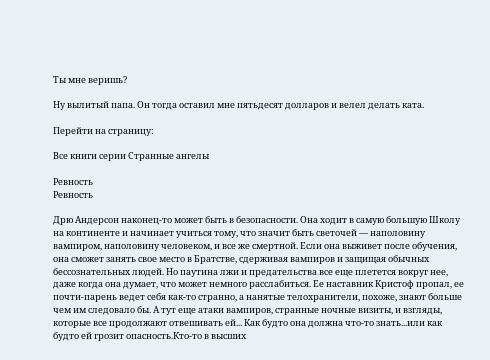Ты мне веришь?

Ну вылитый папа. Он тогда оставил мне пятьдесят долларов и велел делать ката.

Перейти на страницу:

Все книги серии Странные ангелы

Ревность
Ревность

Дрю Андерсон наконец-то может быть в безопасности. Она ходит в самую большую Школу на континенте и начинает учиться тому, что значит быть светочей — наполовину вампиром, наполовину человеком, и все же смертной. Если она выживет после обучения, она сможет занять свое место в Братстве, сдерживая вампиров и защищая обычных бессознательных людей. Но паутина лжи и предательства все еще плетется вокруг нее, даже когда она думает, что может немного расслабиться. Ее наставник Кристоф пропал, ее почти-парень ведет себя как-то странно, а нанятые телохранители, похоже, знают больше чем им следовало бы. А тут еще атаки вампиров, странные ночные визиты, и взгляды, которые все продолжают отвешивать ей... Как будто она должна что-то знать...или как будто ей грозит опасность.Кто-то в высших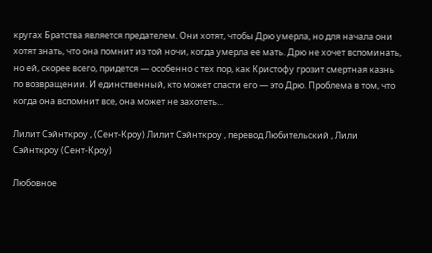кругах Братства является предателем. Они хотят, чтобы Дрю умерла, но для начала они хотят знать, что она помнит из той ночи, когда умерла ее мать. Дрю не хочет вспоминать, но ей, скорее всего, придется — особенно с тех пор, как Кристофу грозит смертная казнь по возвращении. И единственный, кто может спасти его — это Дрю. Проблема в том, что когда она вспомнит все, она может не захотеть...

Лилит Сэйнткроу , (Сент-Кроу) Лилит Сэйнткроу , перевод Любительский , Лили Сэйнткроу (Сент-Кроу)

Любовное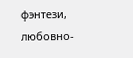фэнтези, любовно-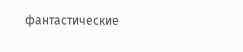фантастические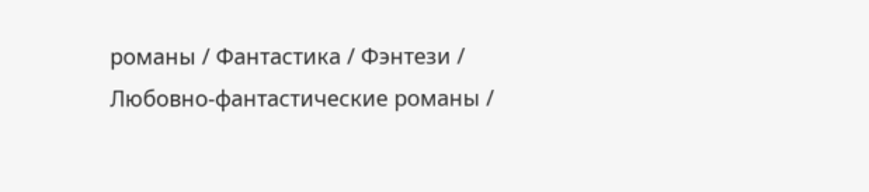романы / Фантастика / Фэнтези / Любовно-фантастические романы /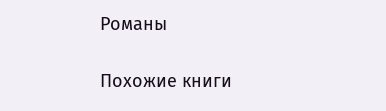Романы

Похожие книги